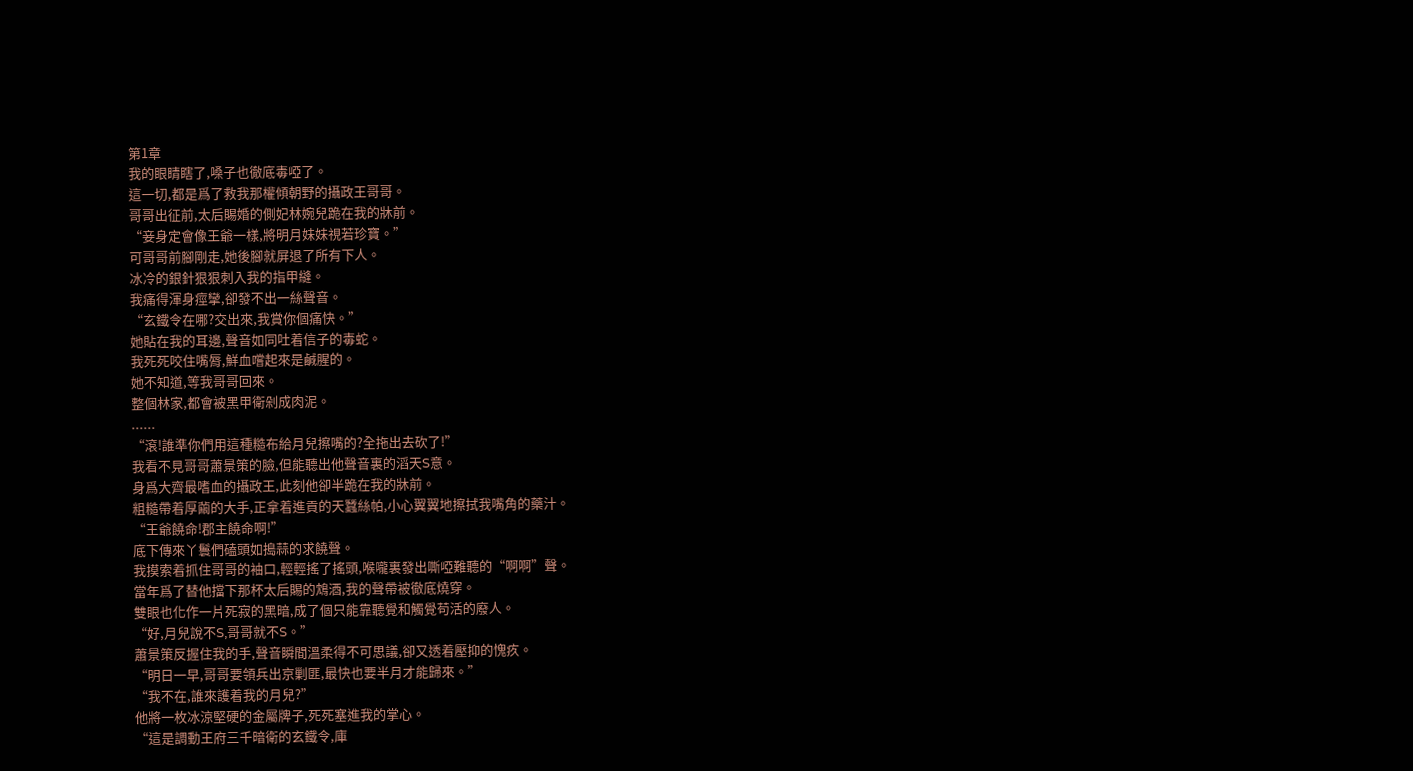第1章
我的眼睛瞎了,嗓子也徹底毒啞了。
這一切,都是爲了救我那權傾朝野的攝政王哥哥。
哥哥出征前,太后賜婚的側妃林婉兒跪在我的牀前。
“妾身定會像王爺一樣,將明月妹妹視若珍寶。”
可哥哥前腳剛走,她後腳就屏退了所有下人。
冰冷的銀針狠狠刺入我的指甲縫。
我痛得渾身痙攣,卻發不出一絲聲音。
“玄鐵令在哪?交出來,我賞你個痛快。”
她貼在我的耳邊,聲音如同吐着信子的毒蛇。
我死死咬住嘴脣,鮮血嚐起來是鹹腥的。
她不知道,等我哥哥回來。
整個林家,都會被黑甲衛剁成肉泥。
......
“滾!誰準你們用這種糙布給月兒擦嘴的?全拖出去砍了!”
我看不見哥哥蕭景策的臉,但能聽出他聲音裏的滔天S意。
身爲大齊最嗜血的攝政王,此刻他卻半跪在我的牀前。
粗糙帶着厚繭的大手,正拿着進貢的天蠶絲帕,小心翼翼地擦拭我嘴角的藥汁。
“王爺饒命!郡主饒命啊!”
底下傳來丫鬟們磕頭如搗蒜的求饒聲。
我摸索着抓住哥哥的袖口,輕輕搖了搖頭,喉嚨裏發出嘶啞難聽的“啊啊”聲。
當年爲了替他擋下那杯太后賜的鴆酒,我的聲帶被徹底燒穿。
雙眼也化作一片死寂的黑暗,成了個只能靠聽覺和觸覺苟活的廢人。
“好,月兒說不S,哥哥就不S。”
蕭景策反握住我的手,聲音瞬間溫柔得不可思議,卻又透着壓抑的愧疚。
“明日一早,哥哥要領兵出京剿匪,最快也要半月才能歸來。”
“我不在,誰來護着我的月兒?”
他將一枚冰涼堅硬的金屬牌子,死死塞進我的掌心。
“這是調動王府三千暗衛的玄鐵令,庫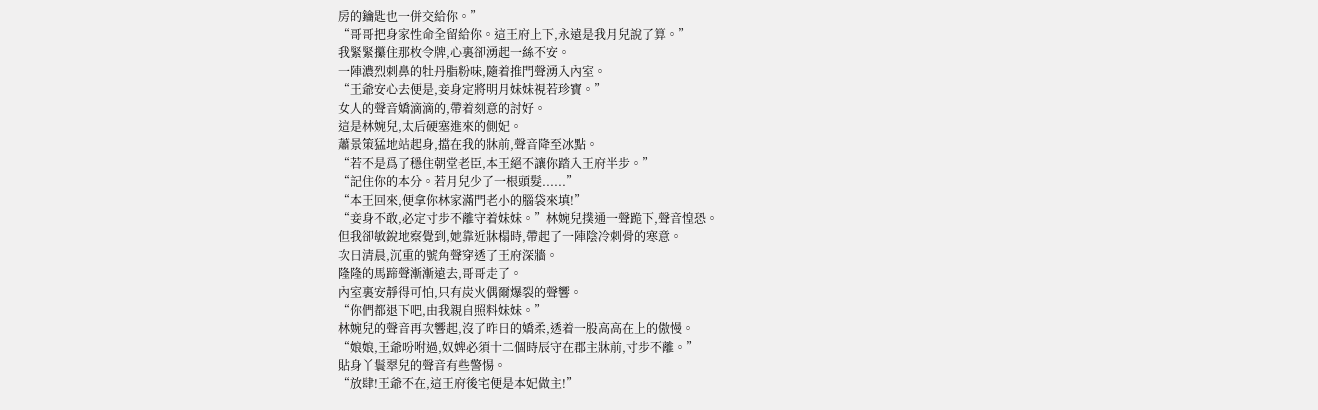房的鑰匙也一併交給你。”
“哥哥把身家性命全留給你。這王府上下,永遠是我月兒說了算。”
我緊緊攥住那枚令牌,心裏卻湧起一絲不安。
一陣濃烈刺鼻的牡丹脂粉味,隨着推門聲湧入內室。
“王爺安心去便是,妾身定將明月妹妹視若珍寶。”
女人的聲音嬌滴滴的,帶着刻意的討好。
這是林婉兒,太后硬塞進來的側妃。
蕭景策猛地站起身,擋在我的牀前,聲音降至冰點。
“若不是爲了穩住朝堂老臣,本王絕不讓你踏入王府半步。”
“記住你的本分。若月兒少了一根頭髮......”
“本王回來,便拿你林家滿門老小的腦袋來填!”
“妾身不敢,必定寸步不離守着妹妹。”林婉兒撲通一聲跪下,聲音惶恐。
但我卻敏銳地察覺到,她靠近牀榻時,帶起了一陣陰冷刺骨的寒意。
次日清晨,沉重的號角聲穿透了王府深牆。
隆隆的馬蹄聲漸漸遠去,哥哥走了。
內室裏安靜得可怕,只有炭火偶爾爆裂的聲響。
“你們都退下吧,由我親自照料妹妹。”
林婉兒的聲音再次響起,沒了昨日的嬌柔,透着一股高高在上的傲慢。
“娘娘,王爺吩咐過,奴婢必須十二個時辰守在郡主牀前,寸步不離。”
貼身丫鬟翠兒的聲音有些警惕。
“放肆!王爺不在,這王府後宅便是本妃做主!”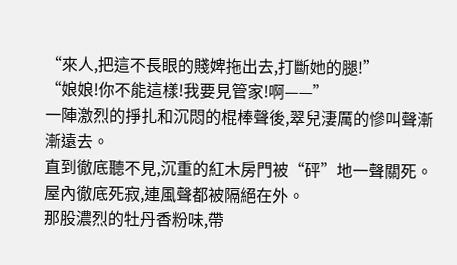“來人,把這不長眼的賤婢拖出去,打斷她的腿!”
“娘娘!你不能這樣!我要見管家!啊——”
一陣激烈的掙扎和沉悶的棍棒聲後,翠兒淒厲的慘叫聲漸漸遠去。
直到徹底聽不見,沉重的紅木房門被“砰”地一聲關死。
屋內徹底死寂,連風聲都被隔絕在外。
那股濃烈的牡丹香粉味,帶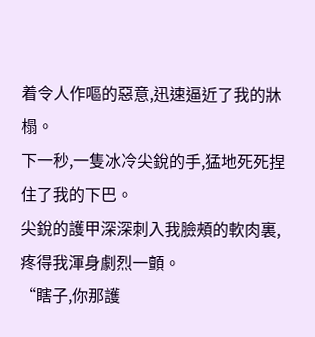着令人作嘔的惡意,迅速逼近了我的牀榻。
下一秒,一隻冰冷尖銳的手,猛地死死捏住了我的下巴。
尖銳的護甲深深刺入我臉頰的軟肉裏,疼得我渾身劇烈一顫。
“瞎子,你那護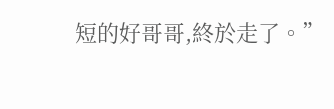短的好哥哥,終於走了。”